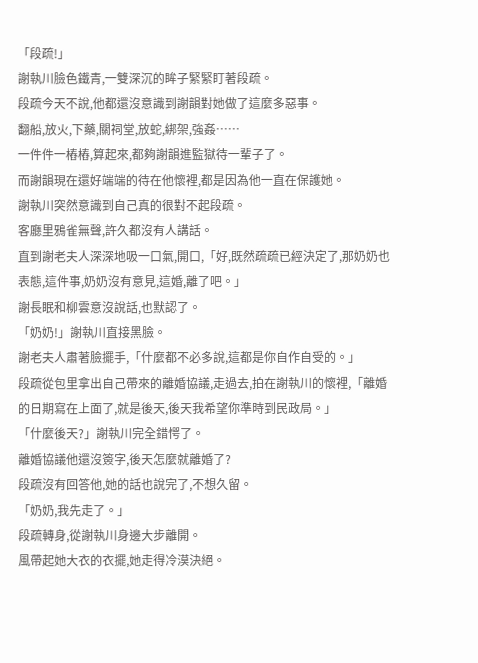「段疏!」
謝執川臉色鐵青,一雙深沉的眸子緊緊盯著段疏。
段疏今天不說,他都還沒意識到謝韻對她做了這麼多惡事。
翻船,放火,下藥,關祠堂,放蛇,綁架,強姦……
一件件一樁樁,算起來,都夠謝韻進監獄待一輩子了。
而謝韻現在還好端端的待在他懷裡,都是因為他一直在保護她。
謝執川突然意識到自己真的很對不起段疏。
客廳里鴉雀無聲,許久都沒有人講話。
直到謝老夫人深深地吸一口氣,開口,「好,既然疏疏已經決定了,那奶奶也表態,這件事,奶奶沒有意見,這婚,離了吧。」
謝長眠和柳雲意沒說話,也默認了。
「奶奶!」謝執川直接黑臉。
謝老夫人肅著臉擺手,「什麼都不必多說,這都是你自作自受的。」
段疏從包里拿出自己帶來的離婚協議,走過去,拍在謝執川的懷裡,「離婚的日期寫在上面了,就是後天,後天我希望你準時到民政局。」
「什麼後天?」謝執川完全錯愕了。
離婚協議他還沒簽字,後天怎麼就離婚了?
段疏沒有回答他,她的話也說完了,不想久留。
「奶奶,我先走了。」
段疏轉身,從謝執川身邊大步離開。
風帶起她大衣的衣擺,她走得冷漠決絕。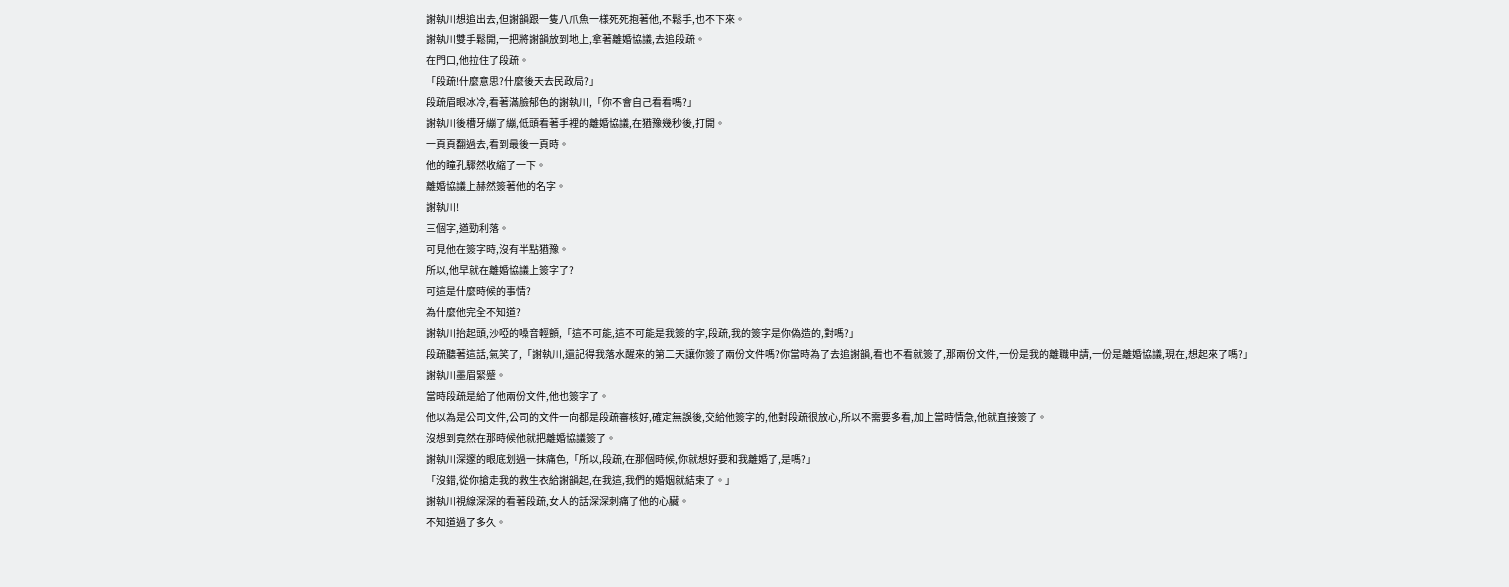謝執川想追出去,但謝韻跟一隻八爪魚一樣死死抱著他,不鬆手,也不下來。
謝執川雙手鬆開,一把將謝韻放到地上,拿著離婚協議,去追段疏。
在門口,他拉住了段疏。
「段疏!什麼意思?什麼後天去民政局?」
段疏眉眼冰冷,看著滿臉郁色的謝執川,「你不會自己看看嗎?」
謝執川後槽牙繃了繃,低頭看著手裡的離婚協議,在猶豫幾秒後,打開。
一頁頁翻過去,看到最後一頁時。
他的瞳孔驟然收縮了一下。
離婚協議上赫然簽著他的名字。
謝執川!
三個字,遒勁利落。
可見他在簽字時,沒有半點猶豫。
所以,他早就在離婚協議上簽字了?
可這是什麼時候的事情?
為什麼他完全不知道?
謝執川抬起頭,沙啞的嗓音輕顫,「這不可能,這不可能是我簽的字,段疏,我的簽字是你偽造的,對嗎?」
段疏聽著這話,氣笑了,「謝執川,還記得我落水醒來的第二天讓你簽了兩份文件嗎?你當時為了去追謝韻,看也不看就簽了,那兩份文件,一份是我的離職申請,一份是離婚協議,現在,想起來了嗎?」
謝執川墨眉緊蹙。
當時段疏是給了他兩份文件,他也簽字了。
他以為是公司文件,公司的文件一向都是段疏審核好,確定無誤後,交給他簽字的,他對段疏很放心,所以不需要多看,加上當時情急,他就直接簽了。
沒想到竟然在那時候他就把離婚協議簽了。
謝執川深邃的眼底划過一抹痛色,「所以,段疏,在那個時候,你就想好要和我離婚了,是嗎?」
「沒錯,從你搶走我的救生衣給謝韻起,在我這,我們的婚姻就結束了。」
謝執川視線深深的看著段疏,女人的話深深刺痛了他的心臟。
不知道過了多久。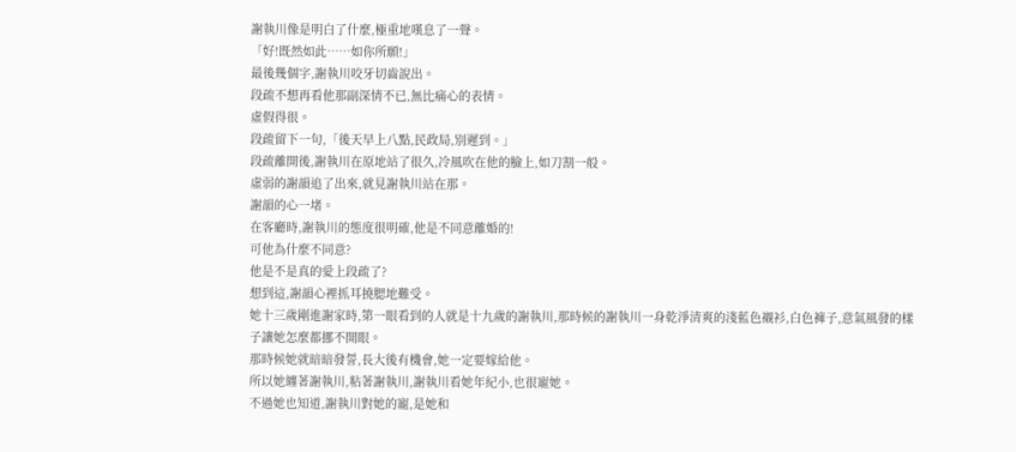謝執川像是明白了什麼,極重地嘆息了一聲。
「好!既然如此……如你所願!」
最後幾個字,謝執川咬牙切齒說出。
段疏不想再看他那副深情不已,無比痛心的表情。
虛假得很。
段疏留下一句,「後天早上八點,民政局,別遲到。」
段疏離開後,謝執川在原地站了很久,冷風吹在他的臉上,如刀割一般。
虛弱的謝韻追了出來,就見謝執川站在那。
謝韻的心一堵。
在客廳時,謝執川的態度很明確,他是不同意離婚的!
可他為什麼不同意?
他是不是真的愛上段疏了?
想到這,謝韻心裡抓耳撓腮地難受。
她十三歲剛進謝家時,第一眼看到的人就是十九歲的謝執川,那時候的謝執川一身乾淨清爽的淺藍色襯衫,白色褲子,意氣風發的樣子讓她怎麼都挪不開眼。
那時候她就暗暗發誓,長大後有機會,她一定要嫁給他。
所以她纏著謝執川,粘著謝執川,謝執川看她年紀小,也很寵她。
不過她也知道,謝執川對她的寵,是她和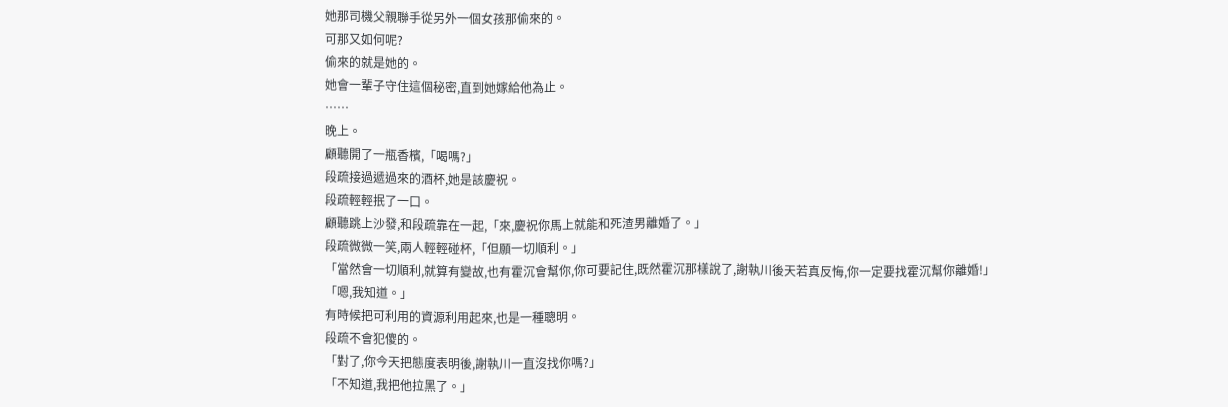她那司機父親聯手從另外一個女孩那偷來的。
可那又如何呢?
偷來的就是她的。
她會一輩子守住這個秘密,直到她嫁給他為止。
……
晚上。
顧聽開了一瓶香檳,「喝嗎?」
段疏接過遞過來的酒杯,她是該慶祝。
段疏輕輕抿了一口。
顧聽跳上沙發,和段疏靠在一起,「來,慶祝你馬上就能和死渣男離婚了。」
段疏微微一笑,兩人輕輕碰杯,「但願一切順利。」
「當然會一切順利,就算有變故,也有霍沉會幫你,你可要記住,既然霍沉那樣說了,謝執川後天若真反悔,你一定要找霍沉幫你離婚!」
「嗯,我知道。」
有時候把可利用的資源利用起來,也是一種聰明。
段疏不會犯傻的。
「對了,你今天把態度表明後,謝執川一直沒找你嗎?」
「不知道,我把他拉黑了。」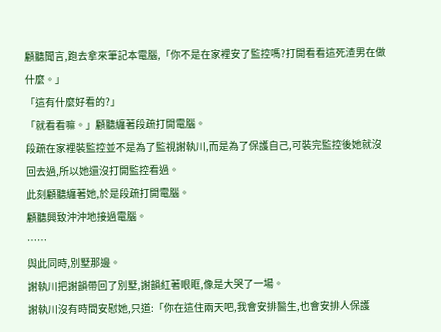顧聽聞言,跑去拿來筆記本電腦,「你不是在家裡安了監控嗎?打開看看這死渣男在做什麼。」
「這有什麼好看的?」
「就看看嘛。」顧聽纏著段疏打開電腦。
段疏在家裡裝監控並不是為了監視謝執川,而是為了保護自己,可裝完監控後她就沒回去過,所以她還沒打開監控看過。
此刻顧聽纏著她,於是段疏打開電腦。
顧聽興致沖沖地接過電腦。
……
與此同時,別墅那邊。
謝執川把謝韻帶回了別墅,謝韻紅著眼眶,像是大哭了一場。
謝執川沒有時間安慰她,只道:「你在這住兩天吧,我會安排醫生,也會安排人保護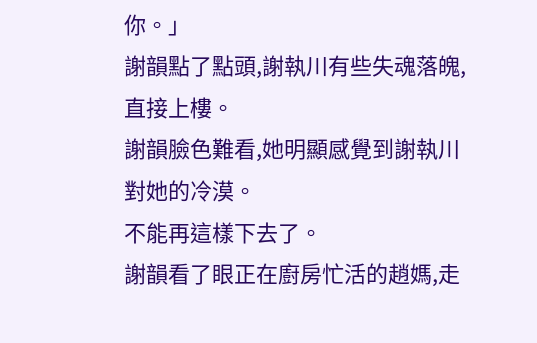你。」
謝韻點了點頭,謝執川有些失魂落魄,直接上樓。
謝韻臉色難看,她明顯感覺到謝執川對她的冷漠。
不能再這樣下去了。
謝韻看了眼正在廚房忙活的趙媽,走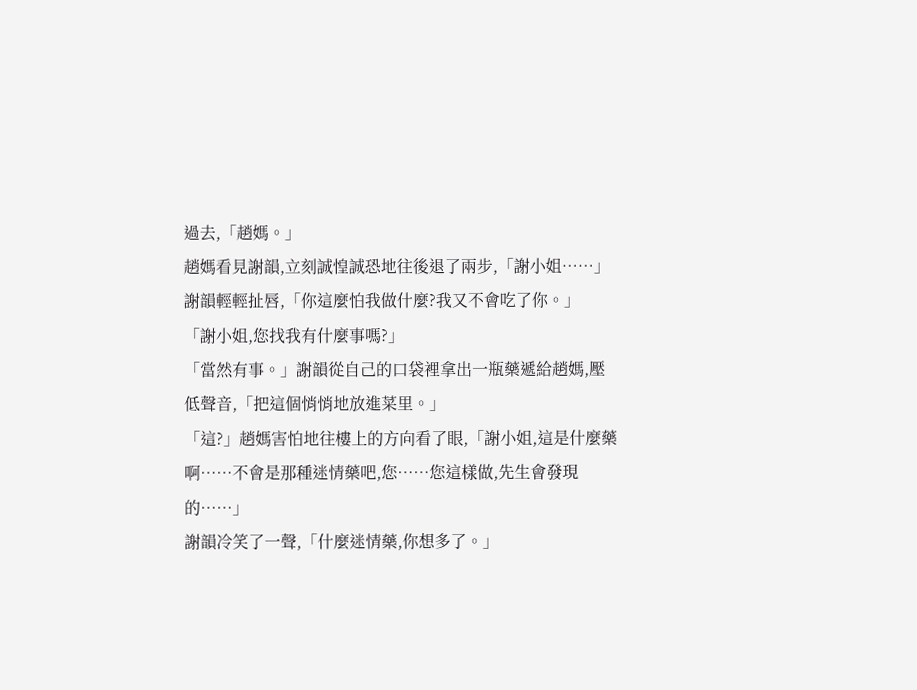過去,「趙媽。」
趙媽看見謝韻,立刻誠惶誠恐地往後退了兩步,「謝小姐……」
謝韻輕輕扯唇,「你這麼怕我做什麼?我又不會吃了你。」
「謝小姐,您找我有什麼事嗎?」
「當然有事。」謝韻從自己的口袋裡拿出一瓶藥遞給趙媽,壓低聲音,「把這個悄悄地放進菜里。」
「這?」趙媽害怕地往樓上的方向看了眼,「謝小姐,這是什麼藥啊……不會是那種迷情藥吧,您……您這樣做,先生會發現的……」
謝韻冷笑了一聲,「什麼迷情藥,你想多了。」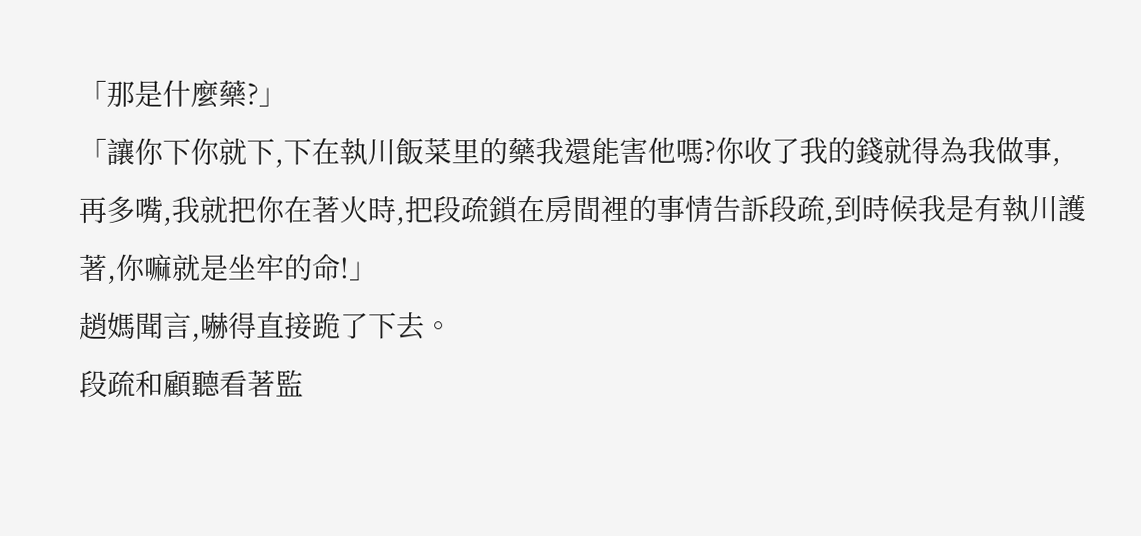「那是什麼藥?」
「讓你下你就下,下在執川飯菜里的藥我還能害他嗎?你收了我的錢就得為我做事,再多嘴,我就把你在著火時,把段疏鎖在房間裡的事情告訴段疏,到時候我是有執川護著,你嘛就是坐牢的命!」
趙媽聞言,嚇得直接跪了下去。
段疏和顧聽看著監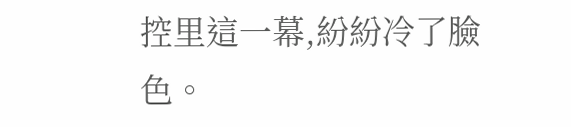控里這一幕,紛紛冷了臉色。